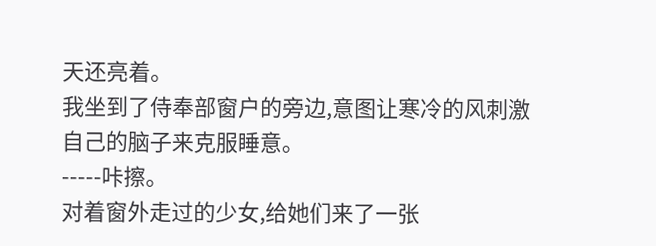天还亮着。
我坐到了侍奉部窗户的旁边,意图让寒冷的风刺激自己的脑子来克服睡意。
-----咔擦。
对着窗外走过的少女,给她们来了一张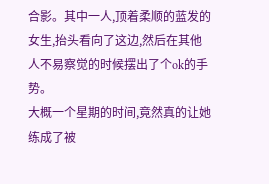合影。其中一人,顶着柔顺的蓝发的女生,抬头看向了这边,然后在其他人不易察觉的时候摆出了个ok的手势。
大概一个星期的时间,竟然真的让她练成了被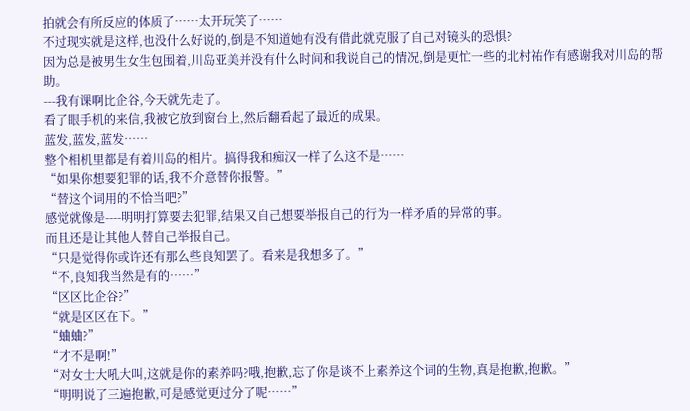拍就会有所反应的体质了……太开玩笑了……
不过现实就是这样,也没什么好说的,倒是不知道她有没有借此就克服了自己对镜头的恐惧?
因为总是被男生女生包围着,川岛亚美并没有什么时间和我说自己的情况,倒是更忙一些的北村祐作有感谢我对川岛的帮助。
---我有课啊比企谷,今天就先走了。
看了眼手机的来信,我被它放到窗台上,然后翻看起了最近的成果。
蓝发,蓝发,蓝发……
整个相机里都是有着川岛的相片。搞得我和痴汉一样了么这不是……
“如果你想要犯罪的话,我不介意替你报警。”
“替这个词用的不恰当吧?”
感觉就像是----明明打算要去犯罪,结果又自己想要举报自己的行为一样矛盾的异常的事。
而且还是让其他人替自己举报自己。
“只是觉得你或许还有那么些良知罢了。看来是我想多了。”
“不,良知我当然是有的……”
“区区比企谷?”
“就是区区在下。”
“蛐蛐?”
“才不是啊!”
“对女士大吼大叫,这就是你的素养吗?哦,抱歉,忘了你是谈不上素养这个词的生物,真是抱歉,抱歉。”
“明明说了三遍抱歉,可是感觉更过分了呢……”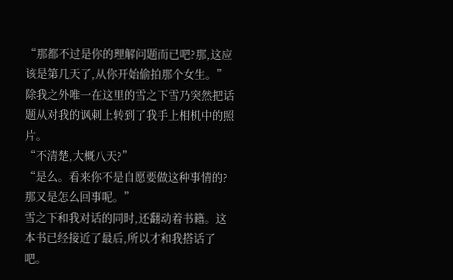“那都不过是你的理解问题而已吧?那,这应该是第几天了,从你开始偷拍那个女生。”
除我之外唯一在这里的雪之下雪乃突然把话题从对我的讽刺上转到了我手上相机中的照片。
“不清楚,大概八天?”
“是么。看来你不是自愿要做这种事情的?那又是怎么回事呢。”
雪之下和我对话的同时,还翻动着书籍。这本书已经接近了最后,所以才和我搭话了吧。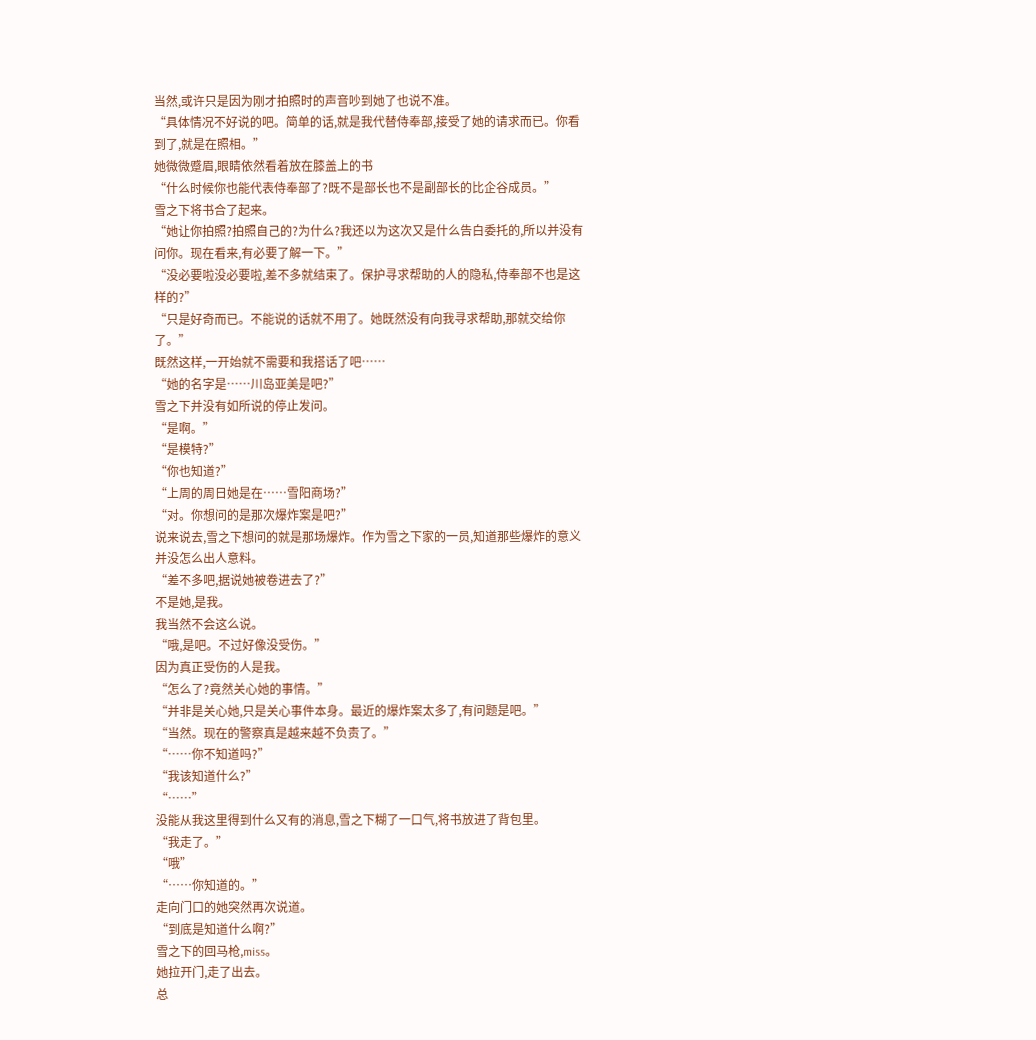当然,或许只是因为刚才拍照时的声音吵到她了也说不准。
“具体情况不好说的吧。简单的话,就是我代替侍奉部,接受了她的请求而已。你看到了,就是在照相。”
她微微蹙眉,眼睛依然看着放在膝盖上的书
“什么时候你也能代表侍奉部了?既不是部长也不是副部长的比企谷成员。”
雪之下将书合了起来。
“她让你拍照?拍照自己的?为什么?我还以为这次又是什么告白委托的,所以并没有问你。现在看来,有必要了解一下。”
“没必要啦没必要啦,差不多就结束了。保护寻求帮助的人的隐私,侍奉部不也是这样的?”
“只是好奇而已。不能说的话就不用了。她既然没有向我寻求帮助,那就交给你了。”
既然这样,一开始就不需要和我搭话了吧……
“她的名字是……川岛亚美是吧?”
雪之下并没有如所说的停止发问。
“是啊。”
“是模特?”
“你也知道?”
“上周的周日她是在……雪阳商场?”
“对。你想问的是那次爆炸案是吧?”
说来说去,雪之下想问的就是那场爆炸。作为雪之下家的一员,知道那些爆炸的意义并没怎么出人意料。
“差不多吧,据说她被卷进去了?”
不是她,是我。
我当然不会这么说。
“哦,是吧。不过好像没受伤。”
因为真正受伤的人是我。
“怎么了?竟然关心她的事情。”
“并非是关心她,只是关心事件本身。最近的爆炸案太多了,有问题是吧。”
“当然。现在的警察真是越来越不负责了。”
“……你不知道吗?”
“我该知道什么?”
“……”
没能从我这里得到什么又有的消息,雪之下糊了一口气,将书放进了背包里。
“我走了。”
“哦”
“……你知道的。”
走向门口的她突然再次说道。
“到底是知道什么啊?”
雪之下的回马枪,miss。
她拉开门,走了出去。
总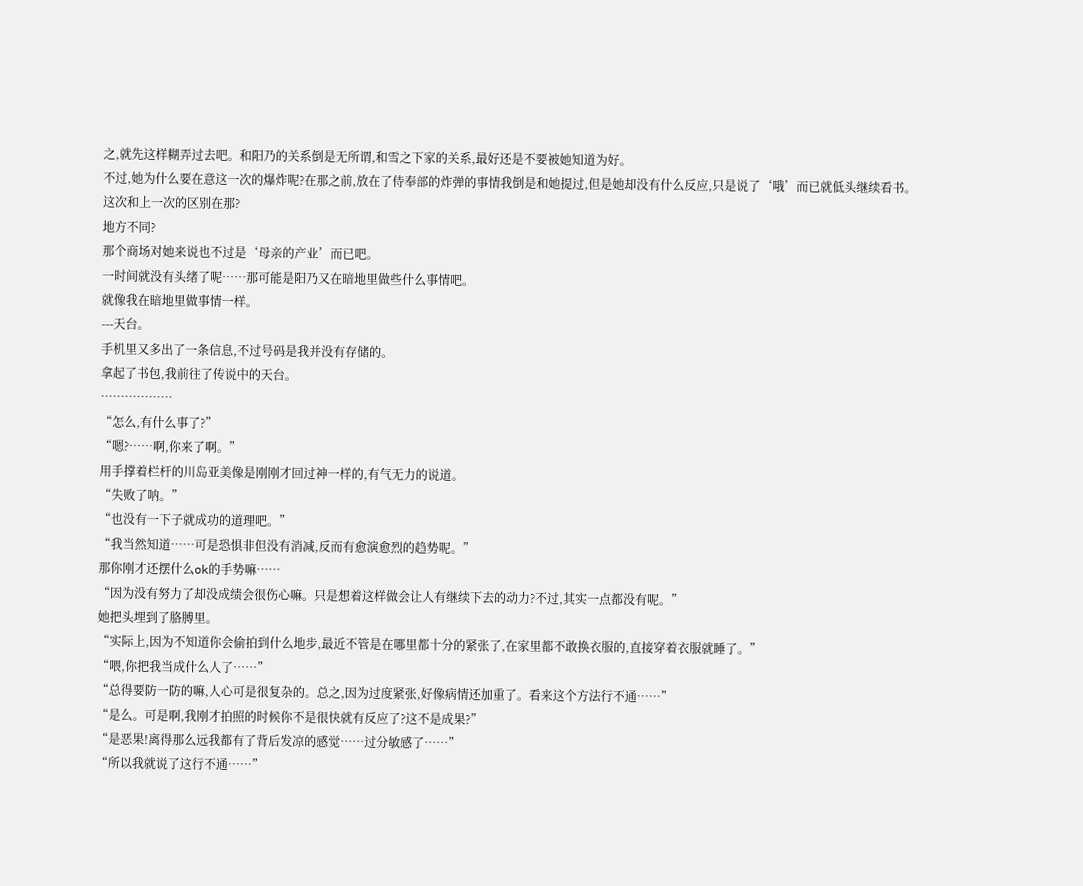之,就先这样糊弄过去吧。和阳乃的关系倒是无所谓,和雪之下家的关系,最好还是不要被她知道为好。
不过,她为什么要在意这一次的爆炸呢?在那之前,放在了侍奉部的炸弹的事情我倒是和她提过,但是她却没有什么反应,只是说了‘哦’而已就低头继续看书。
这次和上一次的区别在那?
地方不同?
那个商场对她来说也不过是‘母亲的产业’而已吧。
一时间就没有头绪了呢……那可能是阳乃又在暗地里做些什么事情吧。
就像我在暗地里做事情一样。
---天台。
手机里又多出了一条信息,不过号码是我并没有存储的。
拿起了书包,我前往了传说中的天台。
………………
“怎么,有什么事了?”
“嗯?……啊,你来了啊。”
用手撑着栏杆的川岛亚美像是刚刚才回过神一样的,有气无力的说道。
“失败了呐。”
“也没有一下子就成功的道理吧。”
“我当然知道……可是恐惧非但没有消减,反而有愈演愈烈的趋势呢。”
那你刚才还摆什么ok的手势嘛……
“因为没有努力了却没成绩会很伤心嘛。只是想着这样做会让人有继续下去的动力?不过,其实一点都没有呢。”
她把头埋到了胳膊里。
“实际上,因为不知道你会偷拍到什么地步,最近不管是在哪里都十分的紧张了,在家里都不敢换衣服的,直接穿着衣服就睡了。”
“喂,你把我当成什么人了……”
“总得要防一防的嘛,人心可是很复杂的。总之,因为过度紧张,好像病情还加重了。看来这个方法行不通……”
“是么。可是啊,我刚才拍照的时候你不是很快就有反应了?这不是成果?”
“是恶果!离得那么远我都有了背后发凉的感觉……过分敏感了……”
“所以我就说了这行不通……”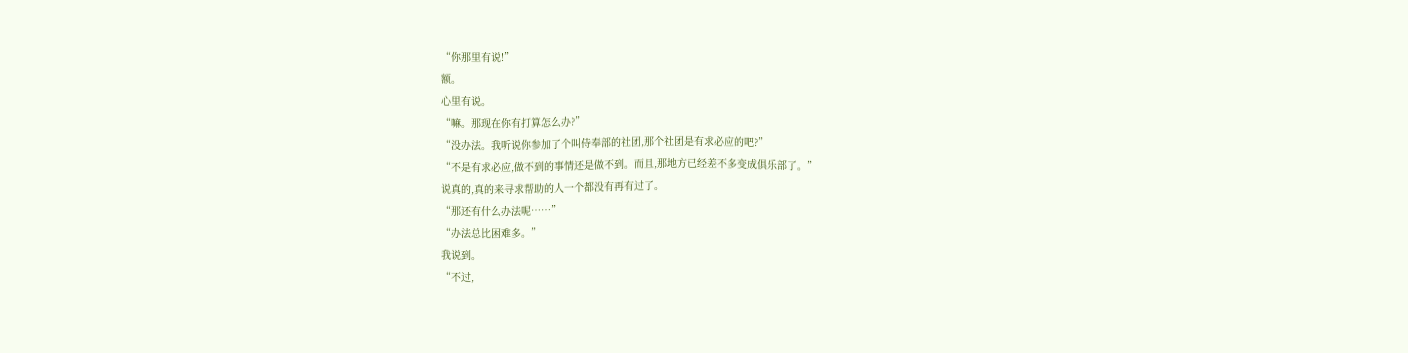“你那里有说!”
额。
心里有说。
“嘛。那现在你有打算怎么办?”
“没办法。我听说你参加了个叫侍奉部的社团,那个社团是有求必应的吧?”
“不是有求必应,做不到的事情还是做不到。而且,那地方已经差不多变成俱乐部了。”
说真的,真的来寻求帮助的人一个都没有再有过了。
“那还有什么办法呢……”
“办法总比困难多。”
我说到。
“不过,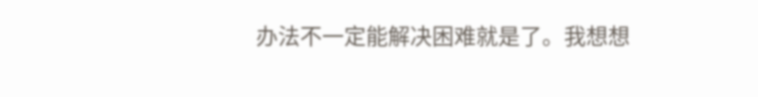办法不一定能解决困难就是了。我想想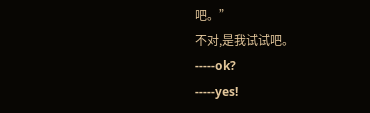吧。”
不对,是我试试吧。
-----ok?
-----yes!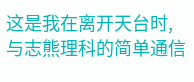这是我在离开天台时,与志熊理科的简单通信